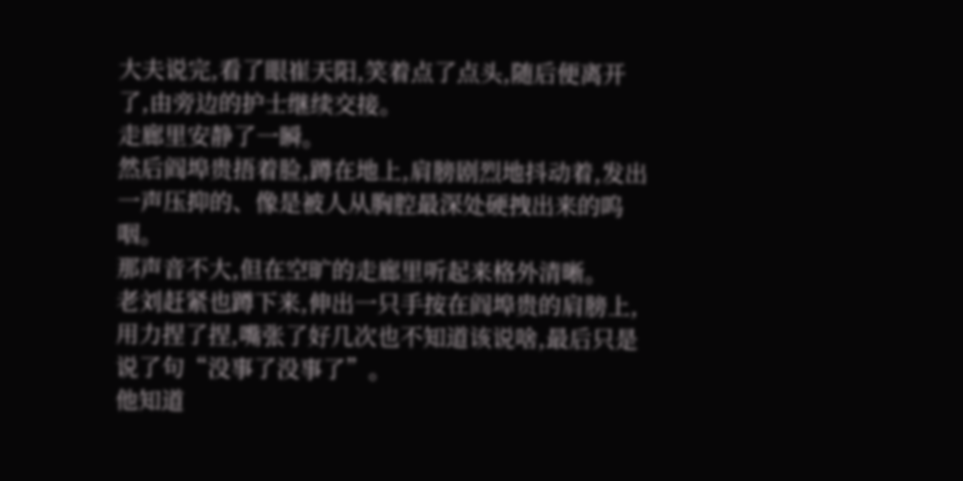大夫说完,看了眼崔天阳,笑着点了点头,随后便离开了,由旁边的护士继续交接。
走廊里安静了一瞬。
然后阎埠贵捂着脸,蹲在地上,肩膀剧烈地抖动着,发出一声压抑的、像是被人从胸腔最深处硬拽出来的呜咽。
那声音不大,但在空旷的走廊里听起来格外清晰。
老刘赶紧也蹲下来,伸出一只手按在阎埠贵的肩膀上,用力捏了捏,嘴张了好几次也不知道该说啥,最后只是说了句“没事了没事了”。
他知道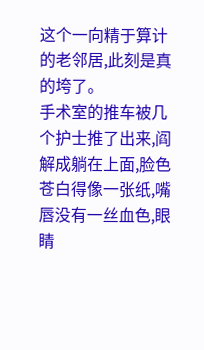这个一向精于算计的老邻居,此刻是真的垮了。
手术室的推车被几个护士推了出来,阎解成躺在上面,脸色苍白得像一张纸,嘴唇没有一丝血色,眼睛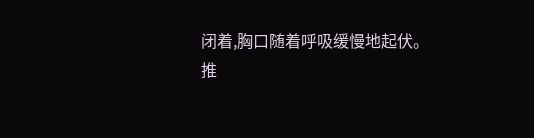闭着,胸口随着呼吸缓慢地起伏。
推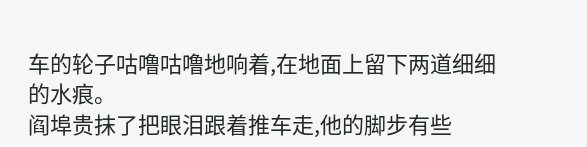车的轮子咕噜咕噜地响着,在地面上留下两道细细的水痕。
阎埠贵抹了把眼泪跟着推车走,他的脚步有些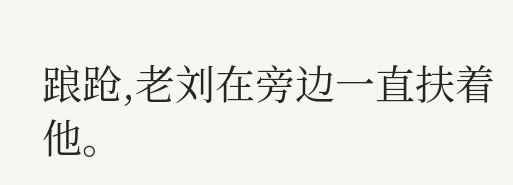踉跄,老刘在旁边一直扶着他。